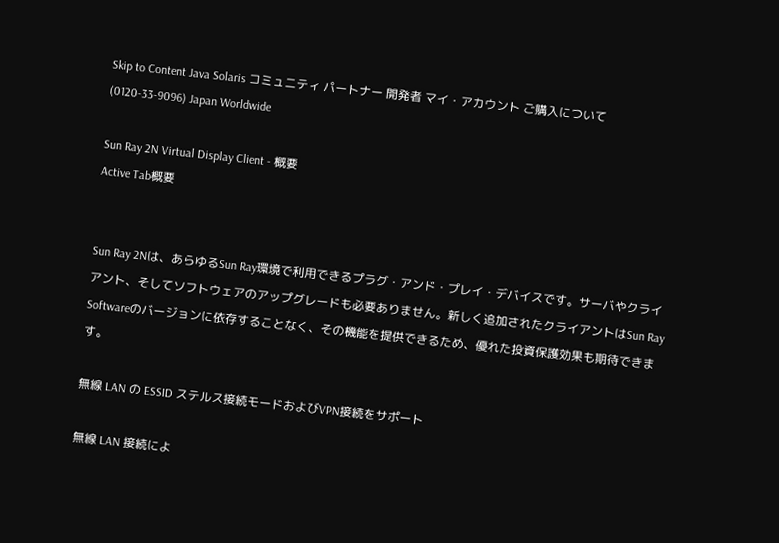Skip to Content Java Solaris コミュニティ パートナー 開発者 マイ・アカウント ご購入について (0120-33-9096) Japan Worldwide

Sun Ray 2N Virtual Display Client - 概要
Active Tab概要


Sun Ray 2Nは、あらゆるSun Ray環境で利用できるプラグ・アンド・プレイ・デバイスです。サーバやクライアント、そしてソフトウェアのアップグレードも必要ありません。新しく追加されたクライアントはSun Ray Softwareのバージョンに依存することなく、その機能を提供できるため、優れた投資保護効果も期待できます。

無線 LAN の ESSID ステルス接続モードおよびVPN接続をサポート

無線 LAN 接続によ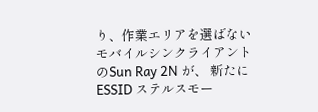り、作業エリアを選ばないモバイルシンクライアントのSun Ray 2N が、 新たに ESSID ステルスモー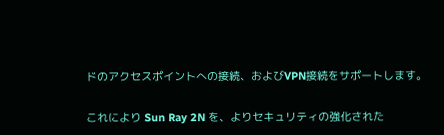ドのアクセスポイントへの接続、およびVPN接続をサポートします。

これにより Sun Ray 2N を、よりセキュリティの強化された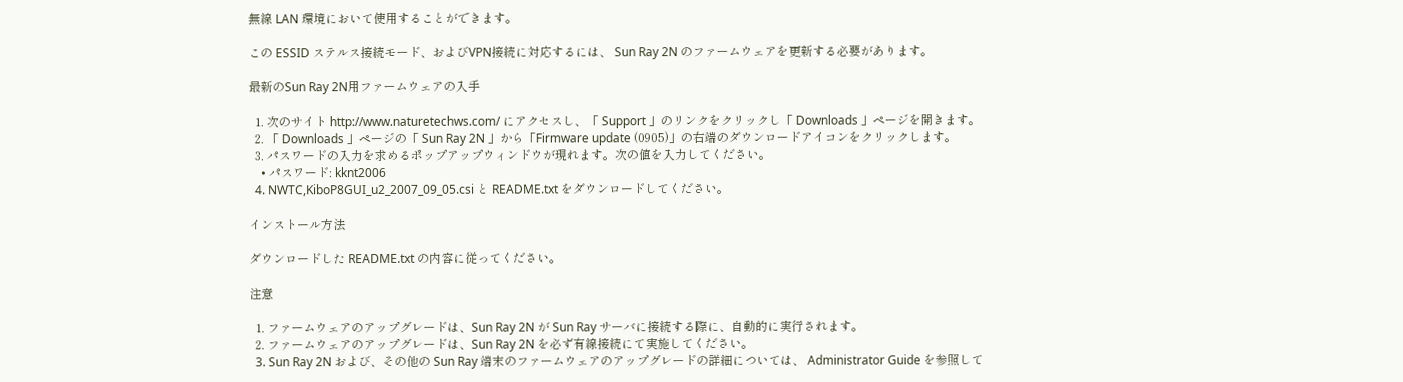無線 LAN 環境において使用することができます。

この ESSID ステルス接続モード、およびVPN接続に対応するには、 Sun Ray 2N のファームウェアを更新する必要があります。

最新のSun Ray 2N用ファームウェアの入手

  1. 次のサイト http://www.naturetechws.com/ にアクセスし、「 Support 」のリンクをクリックし「 Downloads 」ページを開きます。
  2. 「 Downloads 」ページの「 Sun Ray 2N 」から「Firmware update (0905)」の右端のダウンロードアイコンをクリックします。
  3. パスワードの入力を求めるポップアップウィンドウが現れます。次の値を入力してください。
    • パスワード: kknt2006
  4. NWTC,KiboP8GUI_u2_2007_09_05.csi と README.txt をダウンロードしてください。

インストール方法

ダウンロードした README.txt の内容に従ってください。

注意

  1. ファームウェアのアップグレードは、Sun Ray 2N が Sun Ray サーバに接続する際に、自動的に実行されます。
  2. ファームウェアのアップグレードは、Sun Ray 2N を必ず有線接続にて実施してください。
  3. Sun Ray 2N および、その他の Sun Ray 端末のファームウェアのアップグレードの詳細については、 Administrator Guide を参照して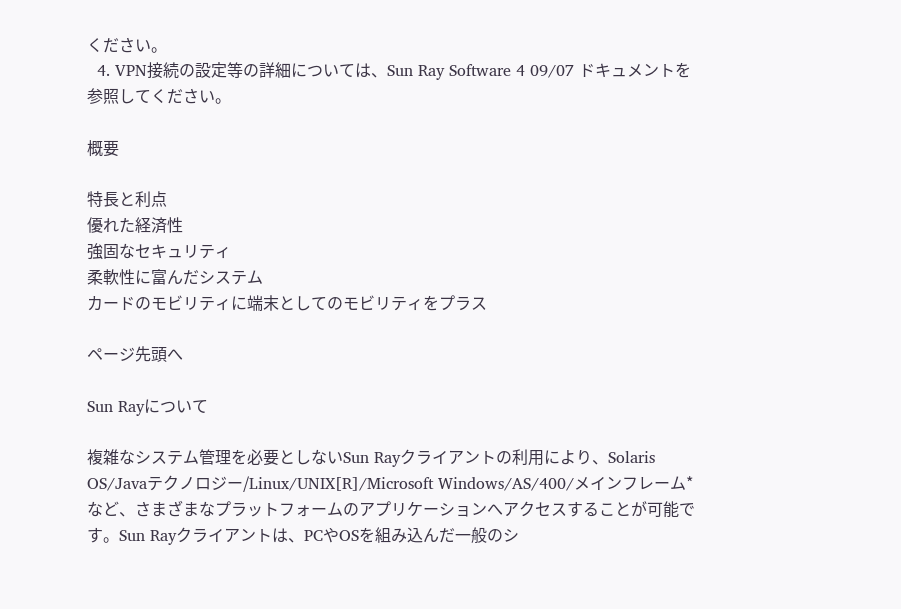ください。
  4. VPN接続の設定等の詳細については、Sun Ray Software 4 09/07 ドキュメントを参照してください。

概要

特長と利点
優れた経済性
強固なセキュリティ
柔軟性に富んだシステム
カードのモビリティに端末としてのモビリティをプラス

ページ先頭へ

Sun Rayについて

複雑なシステム管理を必要としないSun Rayクライアントの利用により、Solaris OS/Javaテクノロジー/Linux/UNIX[R]/Microsoft Windows/AS/400/メインフレーム*など、さまざまなプラットフォームのアプリケーションへアクセスすることが可能です。Sun Rayクライアントは、PCやOSを組み込んだ一般のシ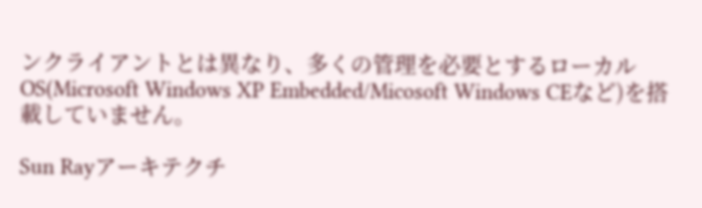ンクライアントとは異なり、多くの管理を必要とするローカルOS(Microsoft Windows XP Embedded/Micosoft Windows CEなど)を搭載していません。

Sun Rayアーキテクチ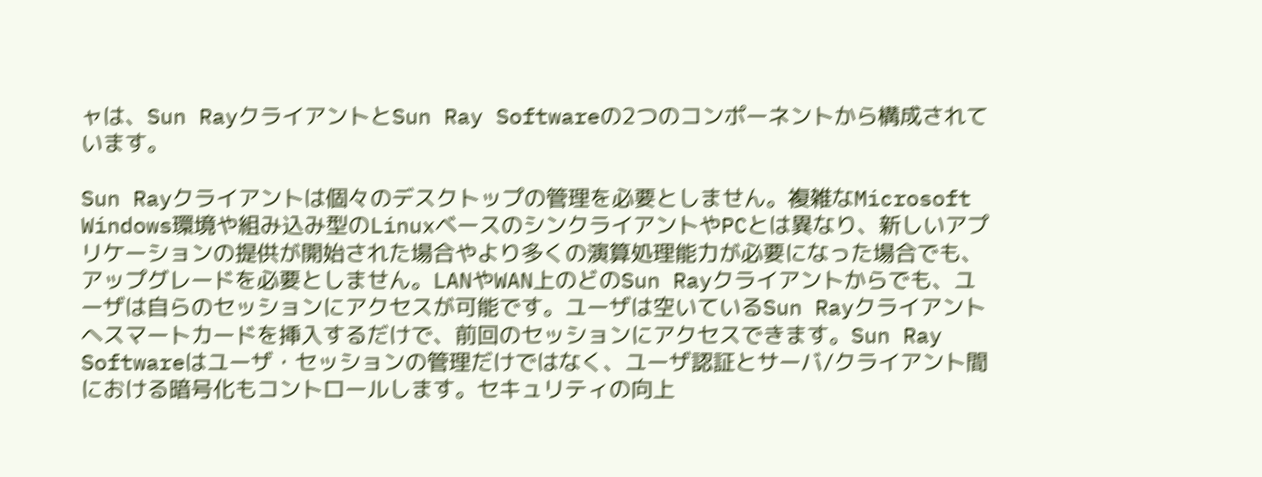ャは、Sun RayクライアントとSun Ray Softwareの2つのコンポーネントから構成されています。

Sun Rayクライアントは個々のデスクトップの管理を必要としません。複雑なMicrosoft Windows環境や組み込み型のLinuxベースのシンクライアントやPCとは異なり、新しいアプリケーションの提供が開始された場合やより多くの演算処理能力が必要になった場合でも、アップグレードを必要としません。LANやWAN上のどのSun Rayクライアントからでも、ユーザは自らのセッションにアクセスが可能です。ユーザは空いているSun Rayクライアントへスマートカードを挿入するだけで、前回のセッションにアクセスできます。Sun Ray Softwareはユーザ・セッションの管理だけではなく、ユーザ認証とサーバ/クライアント間における暗号化もコントロールします。セキュリティの向上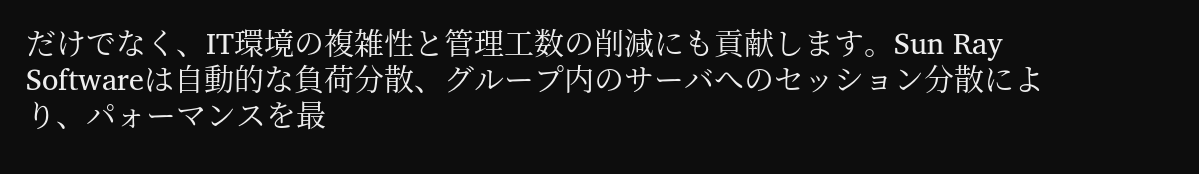だけでなく、IT環境の複雑性と管理工数の削減にも貢献します。Sun Ray Softwareは自動的な負荷分散、グループ内のサーバへのセッション分散により、パォーマンスを最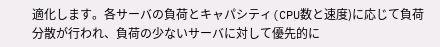適化します。各サーバの負荷とキャパシティ(CPU数と速度)に応じて負荷分散が行われ、負荷の少ないサーバに対して優先的に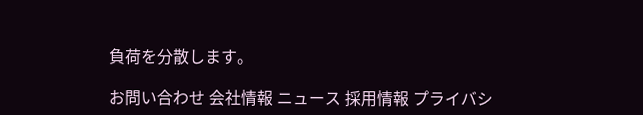負荷を分散します。

お問い合わせ 会社情報 ニュース 採用情報 プライバシ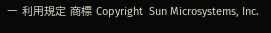ー 利用規定 商標 Copyright  Sun Microsystems, Inc.